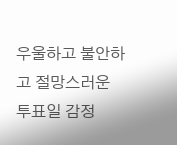우울하고 불안하고 절망스러운 투표일 감정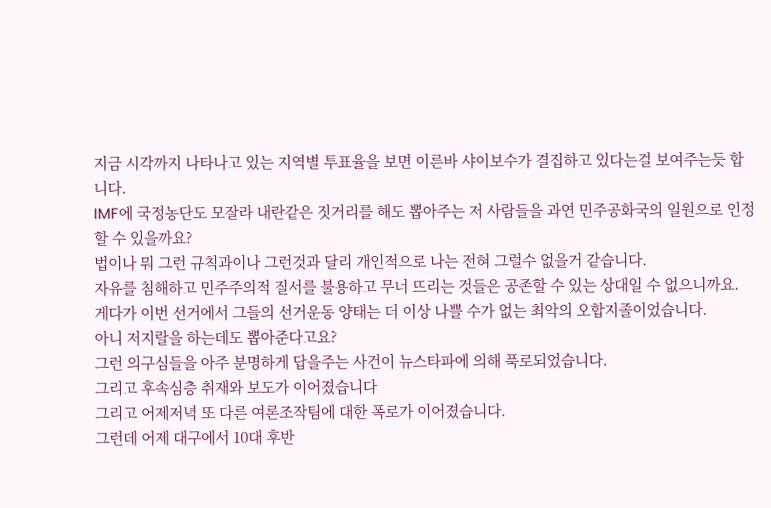지금 시각까지 나타나고 있는 지역별 투표율을 보면 이른바 샤이보수가 결집하고 있다는걸 보여주는듯 합니다.
IMF에 국정농단도 모잘라 내란같은 짓거리를 해도 뽑아주는 저 사람들을 과연 민주공화국의 일원으로 인정할 수 있을까요?
법이나 뭐 그런 규칙과이나 그런것과 달리 개인적으로 나는 전혀 그럴수 없을거 같습니다.
자유를 침해하고 민주주의적 질서를 불용하고 무너 뜨리는 것들은 공존할 수 있는 상대일 수 없으니까요.
게다가 이번 선거에서 그들의 선거운동 양태는 더 이상 나쁠 수가 없는 최악의 오합지졸이었습니다.
아니 저지랄을 하는데도 뽑아준다고요?
그런 의구심들을 아주 분명하게 답을주는 사건이 뉴스타파에 의해 푹로되었습니다.
그리고 후속심층 취재와 보도가 이어졌습니다
그리고 어제저녁 또 다른 여론조작팀에 대한 폭로가 이어졌습니다.
그런데 어제 대구에서 10대 후반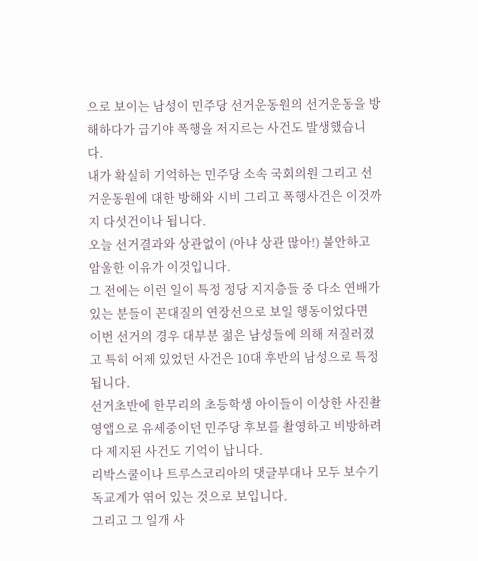으로 보이는 남성이 민주당 선거운동원의 선거운동을 방해하다가 급기야 폭행을 저지르는 사건도 발생했습니다.
내가 확실히 기억하는 민주당 소속 국회의원 그리고 선거운동원에 대한 방해와 시비 그리고 폭행사건은 이것까지 다섯건이나 됩니다.
오늘 선거결과와 상관없이 (아냐 상관 많아!) 불안하고 암울한 이유가 이것입니다.
그 전에는 이런 일이 특정 정당 지지층들 중 다소 연배가 있는 분들이 꼰대질의 연장선으로 보일 행동이었다면
이번 선거의 경우 대부분 젊은 남성들에 의해 저질러졌고 특히 어제 있었던 사건은 10대 후반의 남성으로 특정됩니다.
선거초반에 한무리의 초등학생 아이들이 이상한 사진촬영앱으로 유세중이던 민주당 후보를 촬영하고 비방하려다 제지된 사건도 기억이 납니다.
리박스쿨이나 트루스코리아의 댓글부대나 모두 보수기독교계가 엮어 있는 것으로 보입니다.
그리고 그 일개 사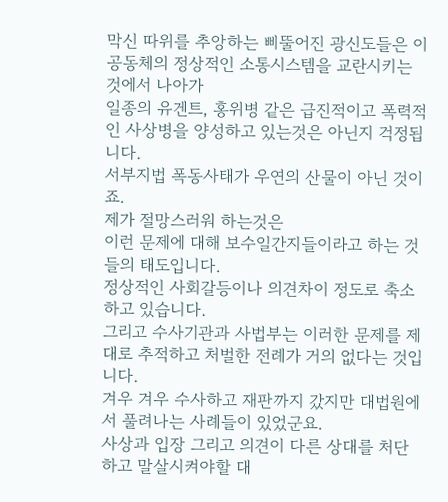막신 따위를 추앙하는 삐뚤어진 광신도들은 이 공동체의 정상적인 소통시스템을 교란시키는 것에서 나아가
일종의 유겐트, 홍위병 같은 급진적이고 폭력적인 사상병을 양성하고 있는것은 아닌지 걱정됩니다.
서부지법 폭동사태가 우연의 산물이 아닌 것이죠.
제가 절망스러워 하는것은
이런 문제에 대해 보수일간지들이라고 하는 것들의 태도입니다.
정상적인 사회갈등이나 의견차이 정도로 축소하고 있습니다.
그리고 수사기관과 사법부는 이러한 문제를 제대로 추적하고 처벌한 전례가 거의 없다는 것입니다.
겨우 겨우 수사하고 재판까지 갔지만 대법원에서 풀려나는 사례들이 있었군요.
사상과 입장 그리고 의견이 다른 상대를 처단하고 말살시켜야할 대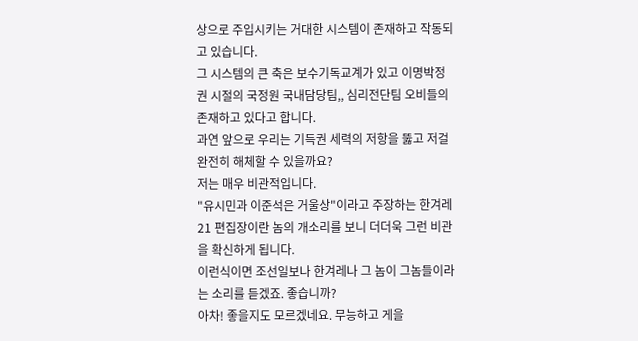상으로 주입시키는 거대한 시스템이 존재하고 작동되고 있습니다.
그 시스템의 큰 축은 보수기독교계가 있고 이명박정권 시절의 국정원 국내담당팀,, 심리전단팀 오비들의 존재하고 있다고 합니다.
과연 앞으로 우리는 기득권 세력의 저항을 뚫고 저걸 완전히 해체할 수 있을까요?
저는 매우 비관적입니다.
"유시민과 이준석은 거울상"이라고 주장하는 한겨레21 편집장이란 놈의 개소리를 보니 더더욱 그런 비관을 확신하게 됩니다.
이런식이면 조선일보나 한겨레나 그 놈이 그놈들이라는 소리를 듣겠죠. 좋습니까?
아차! 좋을지도 모르겠네요. 무능하고 게을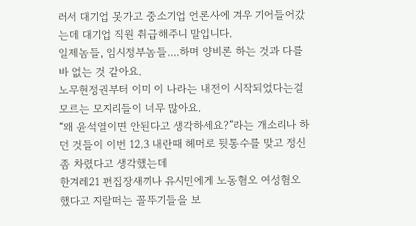러서 대기업 못가고 중소기업 언론사에 겨우 기어들어갔는데 대기업 직원 취급해주니 말입니다.
일제놈들, 임시정부놈들....하며 양비론 하는 것과 다를 바 없는 것 같아요.
노무현정권부터 이미 이 나라는 내전이 시작되었다는걸 모르는 모지리들이 너무 많아요.
“왜 윤석열이면 안된다고 생각하세요?”라는 개소리나 하던 것들이 이번 12.3 내란때 헤머로 뒷통수를 맞고 정신좀 차렸다고 생각했는데
한겨레21 편집장새끼나 유시민에게 노동혐오 여성혐오 했다고 지랄떠는 꼴뚜기들을 보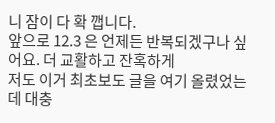니 잠이 다 확 깹니다.
앞으로 12.3 은 언제든 반복되겠구나 싶어요. 더 교활하고 잔혹하게
저도 이거 최초보도 글을 여기 올렸었는데 대충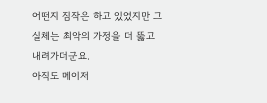어떤지 짐작은 하고 있었지만 그 실체는 최악의 가정을 더 뚫고 내려가더군요.
아직도 메이저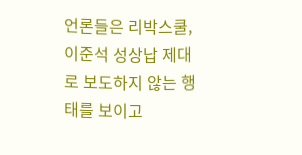언론들은 리박스쿨, 이준석 성상납 제대로 보도하지 않는 행태를 보이고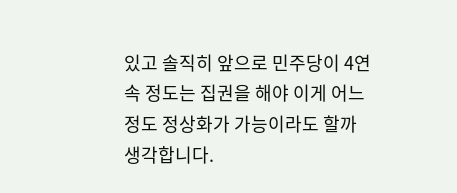있고 솔직히 앞으로 민주당이 4연속 정도는 집권을 해야 이게 어느정도 정상화가 가능이라도 할까 생각합니다.